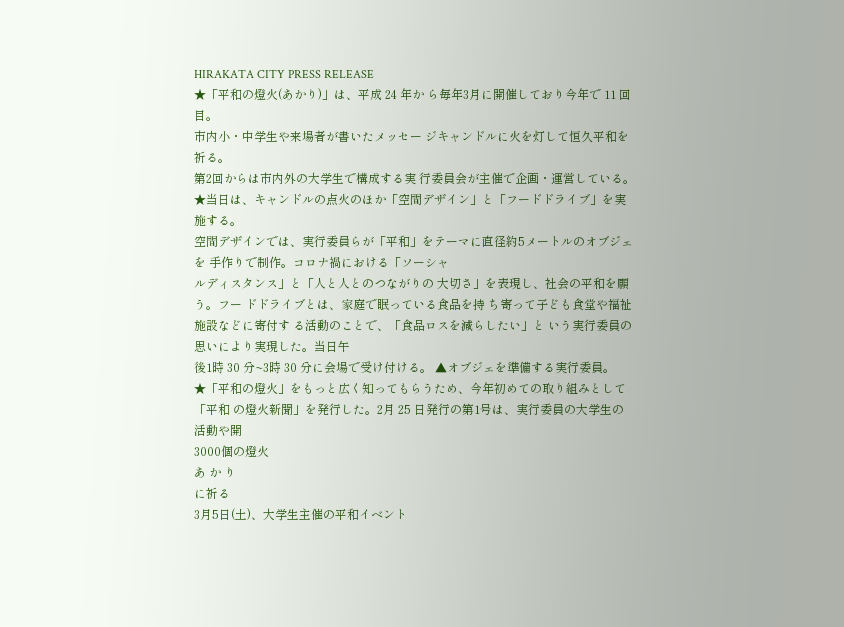HIRAKATA CITY PRESS RELEASE
★「平和の燈火(あかり)」は、平成 24 年か ら毎年3月に開催しており今年で 11 回目。
市内小・中学生や来場者が書いたメッセー ジキャンドルに火を灯して恒久平和を祈る。
第2回からは市内外の大学生で構成する実 行委員会が主催で企画・運営している。
★当日は、キャンドルの点火のほか「空間デザイン」と「フードドライブ」を実施する。
空間デザインでは、実行委員らが「平和」をテーマに直径約5メートルのオブジェを 手作りで制作。コロナ禍における「ソーシャ
ルディスタンス」と「人と人とのつながりの 大切さ」を表現し、社会の平和を願う。フー ドドライブとは、家庭で眠っている食品を持 ち寄って子ども食堂や福祉施設などに寄付す る活動のことで、「食品ロスを減らしたい」と いう実行委員の思いにより実現した。当日午
後1時 30 分~3時 30 分に会場で受け付ける。 ▲オブジェを準備する実行委員。
★「平和の燈火」をもっと広く知ってもらうため、今年初めての取り組みとして「平和 の燈火新聞」を発行した。2月 25 日発行の第1号は、実行委員の大学生の活動や開
3000個の燈火
あ か り
に祈る
3月5日(土)、大学生主催の平和イベント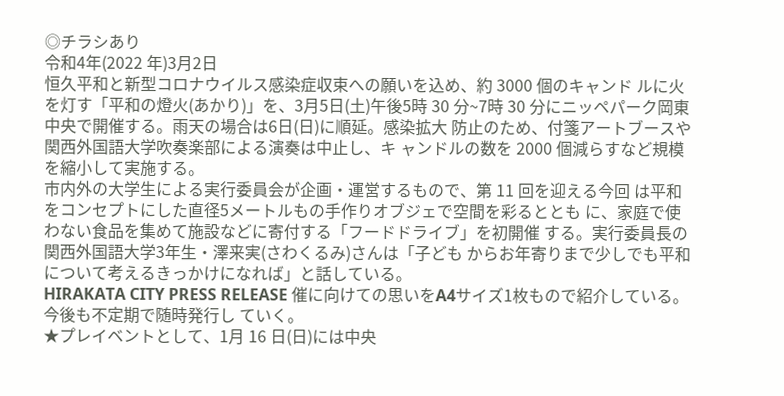◎チラシあり
令和4年(2022 年)3月2日
恒久平和と新型コロナウイルス感染症収束への願いを込め、約 3000 個のキャンド ルに火を灯す「平和の燈火(あかり)」を、3月5日(土)午後5時 30 分~7時 30 分にニッペパーク岡東中央で開催する。雨天の場合は6日(日)に順延。感染拡大 防止のため、付箋アートブースや関西外国語大学吹奏楽部による演奏は中止し、キ ャンドルの数を 2000 個減らすなど規模を縮小して実施する。
市内外の大学生による実行委員会が企画・運営するもので、第 11 回を迎える今回 は平和をコンセプトにした直径5メートルもの手作りオブジェで空間を彩るととも に、家庭で使わない食品を集めて施設などに寄付する「フードドライブ」を初開催 する。実行委員長の関西外国語大学3年生・澤来実(さわくるみ)さんは「子ども からお年寄りまで少しでも平和について考えるきっかけになれば」と話している。
HIRAKATA CITY PRESS RELEASE 催に向けての思いをA4サイズ1枚もので紹介している。今後も不定期で随時発行し ていく。
★プレイベントとして、1月 16 日(日)には中央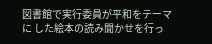図書館で実行委員が平和をテーマに した絵本の読み聞かせを行っ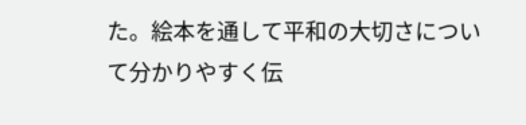た。絵本を通して平和の大切さについて分かりやすく伝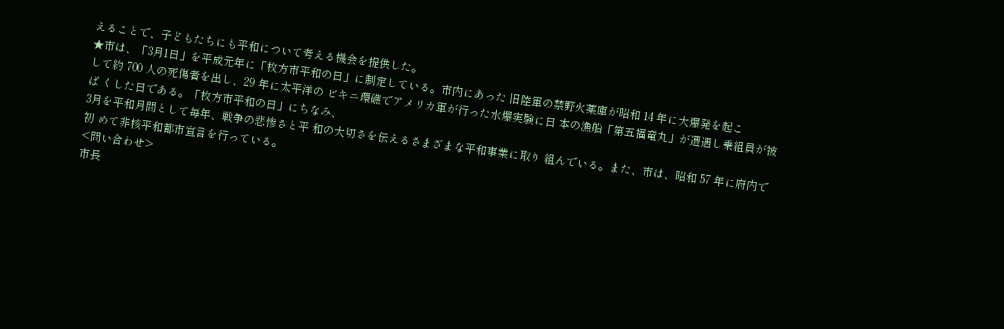えることで、子どもたちにも平和について考える機会を提供した。
★市は、「3月1日」を平成元年に「枚方市平和の日」に制定している。市内にあった 旧陸軍の禁野火薬庫が昭和 14 年に大爆発を起こ
して約 700 人の死傷者を出し、29 年に太平洋の ビキニ環礁でアメリカ軍が行った水爆実験に日 本の漁船「第五福竜丸」が遭遇し乗組員が被ば くした日である。「枚方市平和の日」にちなみ、
3月を平和月間として毎年、戦争の悲惨さと平 和の大切さを伝えるさまざまな平和事業に取り 組んでいる。また、市は、昭和 57 年に府内で初 めて非核平和都市宣言を行っている。
<問い合わせ>
市長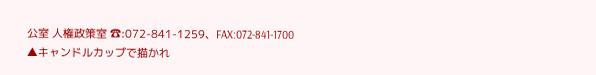公室 人権政策室 ☎:072-841-1259、FAX:072-841-1700
▲キャンドルカップで描かれ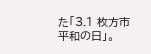た「3.1 枚方市平和の日」。